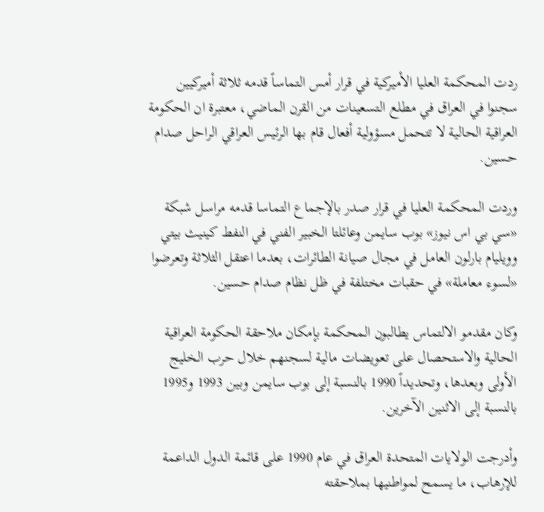ردت المحكمة العليا الأميركية في قرار أمس التماساً قدمه ثلاثة أميركيين سجنوا في العراق في مطلع التسعينات من القرن الماضي، معتبرة ان الحكومة العراقية الحالية لا تتحمل مسؤولية أفعال قام بها الرئيس العراقي الراحل صدام حسين.

وردت المحكمة العليا في قرار صدر بالإجماع التماسا قدمه مراسل شبكة «سي بي اس نيوز» بوب سايمن وعائلتا الخبير الفني في النفط كينيث بيتي وويليام بارلون العامل في مجال صيانة الطائرات، بعدما اعتقل الثلاثة وتعرضوا «لسوء معاملة» في حقبات مختلفة في ظل نظام صدام حسين.

وكان مقدمو الالتماس يطالبون المحكمة بإمكان ملاحقة الحكومة العراقية الحالية والاستحصال على تعويضات مالية لسجنهم خلال حرب الخليج الأولى وبعدها، وتحديداً 1990 بالنسبة إلى بوب سايمن وبين 1993 و1995 بالنسبة إلى الاثنين الآخرين.

وأدرجت الولايات المتحدة العراق في عام 1990 على قائمة الدول الداعمة للإرهاب، ما يسمح لمواطنيها بملاحقته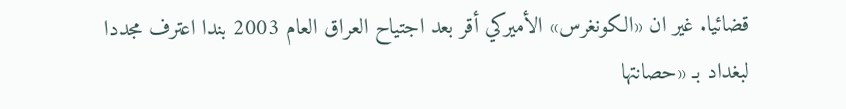قضائيا. غير ان «الكونغرس» الأميركي أقر بعد اجتياح العراق العام 2003 بندا اعترف مجددا لبغداد بـ «حصانتها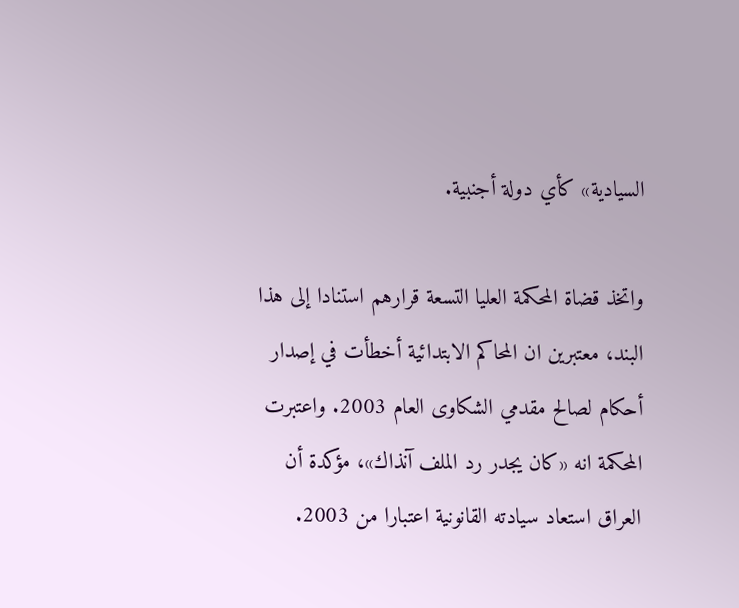السيادية» كأي دولة أجنبية.

واتخذ قضاة المحكمة العليا التسعة قرارهم استنادا إلى هذا البند، معتبرين ان المحاكم الابتدائية أخطأت في إصدار أحكام لصالح مقدمي الشكاوى العام 2003. واعتبرت المحكمة انه «كان يجدر رد الملف آنذاك»، مؤكدة أن العراق استعاد سيادته القانونية اعتبارا من 2003.